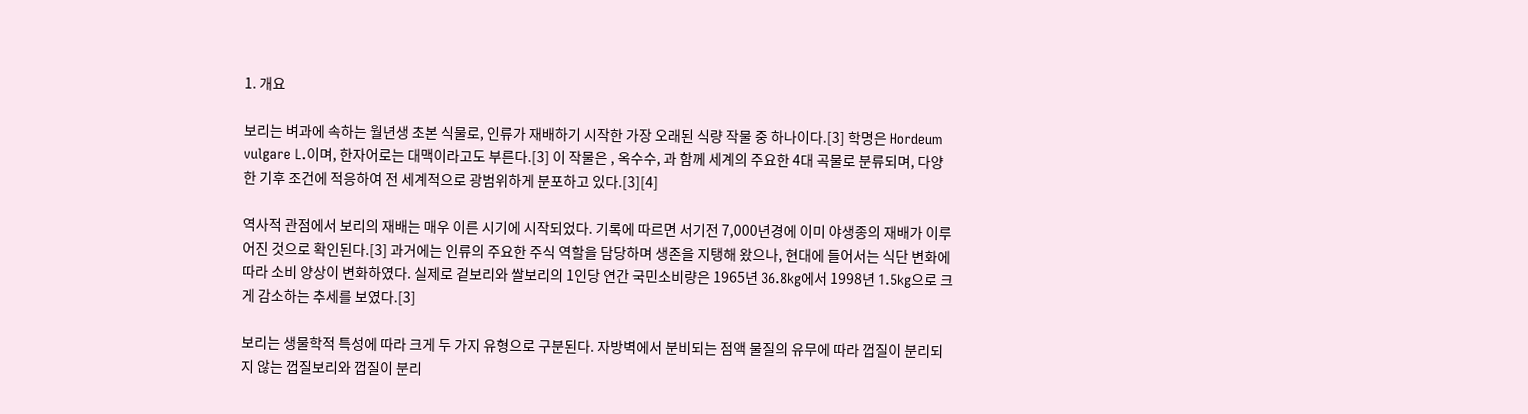1. 개요

보리는 벼과에 속하는 월년생 초본 식물로, 인류가 재배하기 시작한 가장 오래된 식량 작물 중 하나이다.[3] 학명은 Hordeum vulgare L.이며, 한자어로는 대맥이라고도 부른다.[3] 이 작물은 , 옥수수, 과 함께 세계의 주요한 4대 곡물로 분류되며, 다양한 기후 조건에 적응하여 전 세계적으로 광범위하게 분포하고 있다.[3][4]

역사적 관점에서 보리의 재배는 매우 이른 시기에 시작되었다. 기록에 따르면 서기전 7,000년경에 이미 야생종의 재배가 이루어진 것으로 확인된다.[3] 과거에는 인류의 주요한 주식 역할을 담당하며 생존을 지탱해 왔으나, 현대에 들어서는 식단 변화에 따라 소비 양상이 변화하였다. 실제로 겉보리와 쌀보리의 1인당 연간 국민소비량은 1965년 36.8kg에서 1998년 1.5kg으로 크게 감소하는 추세를 보였다.[3]

보리는 생물학적 특성에 따라 크게 두 가지 유형으로 구분된다. 자방벽에서 분비되는 점액 물질의 유무에 따라 껍질이 분리되지 않는 껍질보리와 껍질이 분리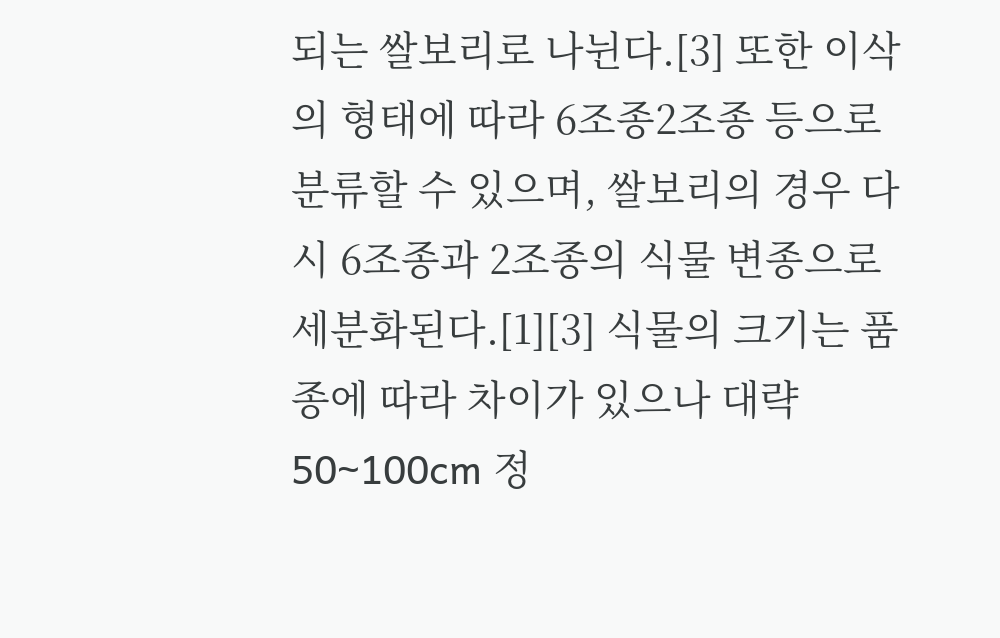되는 쌀보리로 나뉜다.[3] 또한 이삭의 형태에 따라 6조종2조종 등으로 분류할 수 있으며, 쌀보리의 경우 다시 6조종과 2조종의 식물 변종으로 세분화된다.[1][3] 식물의 크기는 품종에 따라 차이가 있으나 대략 50~100cm 정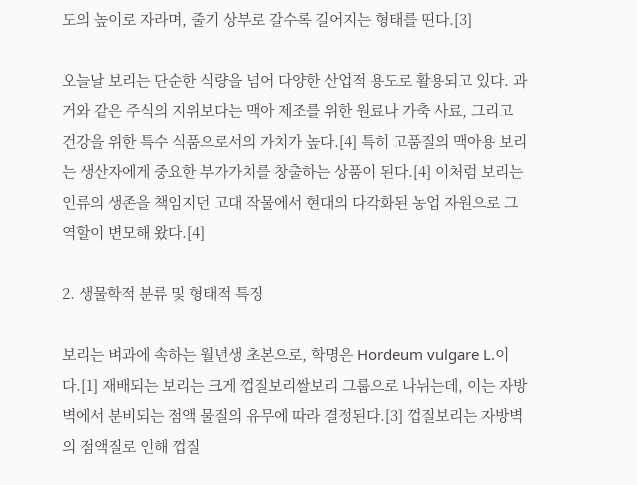도의 높이로 자라며, 줄기 상부로 갈수록 길어지는 형태를 띤다.[3]

오늘날 보리는 단순한 식량을 넘어 다양한 산업적 용도로 활용되고 있다. 과거와 같은 주식의 지위보다는 맥아 제조를 위한 원료나 가축 사료, 그리고 건강을 위한 특수 식품으로서의 가치가 높다.[4] 특히 고품질의 맥아용 보리는 생산자에게 중요한 부가가치를 창출하는 상품이 된다.[4] 이처럼 보리는 인류의 생존을 책임지던 고대 작물에서 현대의 다각화된 농업 자원으로 그 역할이 변모해 왔다.[4]

2. 생물학적 분류 및 형태적 특징

보리는 벼과에 속하는 월년생 초본으로, 학명은 Hordeum vulgare L.이다.[1] 재배되는 보리는 크게 껍질보리쌀보리 그룹으로 나뉘는데, 이는 자방벽에서 분비되는 점액 물질의 유무에 따라 결정된다.[3] 껍질보리는 자방벽의 점액질로 인해 껍질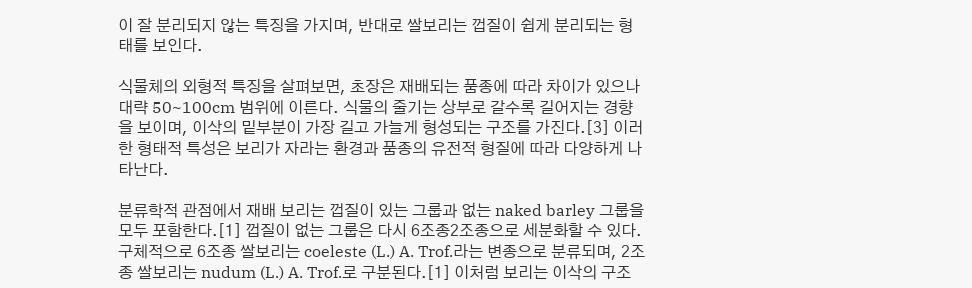이 잘 분리되지 않는 특징을 가지며, 반대로 쌀보리는 껍질이 쉽게 분리되는 형태를 보인다.

식물체의 외형적 특징을 살펴보면, 초장은 재배되는 품종에 따라 차이가 있으나 대략 50~100cm 범위에 이른다. 식물의 줄기는 상부로 갈수록 길어지는 경향을 보이며, 이삭의 밑부분이 가장 길고 가늘게 형성되는 구조를 가진다.[3] 이러한 형태적 특성은 보리가 자라는 환경과 품종의 유전적 형질에 따라 다양하게 나타난다.

분류학적 관점에서 재배 보리는 껍질이 있는 그룹과 없는 naked barley 그룹을 모두 포함한다.[1] 껍질이 없는 그룹은 다시 6조종2조종으로 세분화할 수 있다. 구체적으로 6조종 쌀보리는 coeleste (L.) A. Trof.라는 변종으로 분류되며, 2조종 쌀보리는 nudum (L.) A. Trof.로 구분된다.[1] 이처럼 보리는 이삭의 구조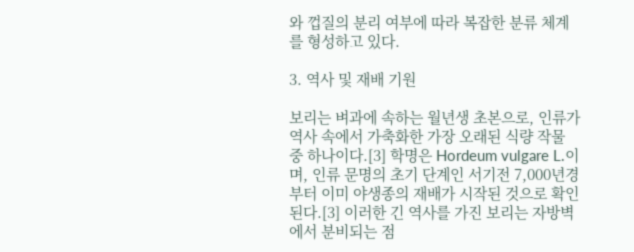와 껍질의 분리 여부에 따라 복잡한 분류 체계를 형성하고 있다.

3. 역사 및 재배 기원

보리는 벼과에 속하는 월년생 초본으로, 인류가 역사 속에서 가축화한 가장 오래된 식량 작물 중 하나이다.[3] 학명은 Hordeum vulgare L.이며, 인류 문명의 초기 단계인 서기전 7,000년경부터 이미 야생종의 재배가 시작된 것으로 확인된다.[3] 이러한 긴 역사를 가진 보리는 자방벽에서 분비되는 점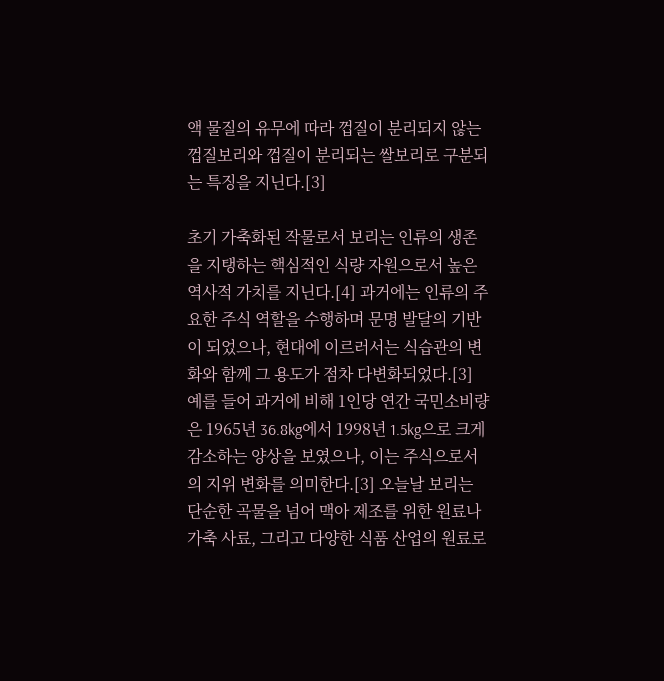액 물질의 유무에 따라 껍질이 분리되지 않는 껍질보리와 껍질이 분리되는 쌀보리로 구분되는 특징을 지닌다.[3]

초기 가축화된 작물로서 보리는 인류의 생존을 지탱하는 핵심적인 식량 자원으로서 높은 역사적 가치를 지닌다.[4] 과거에는 인류의 주요한 주식 역할을 수행하며 문명 발달의 기반이 되었으나, 현대에 이르러서는 식습관의 변화와 함께 그 용도가 점차 다변화되었다.[3] 예를 들어 과거에 비해 1인당 연간 국민소비량은 1965년 36.8kg에서 1998년 1.5kg으로 크게 감소하는 양상을 보였으나, 이는 주식으로서의 지위 변화를 의미한다.[3] 오늘날 보리는 단순한 곡물을 넘어 맥아 제조를 위한 원료나 가축 사료, 그리고 다양한 식품 산업의 원료로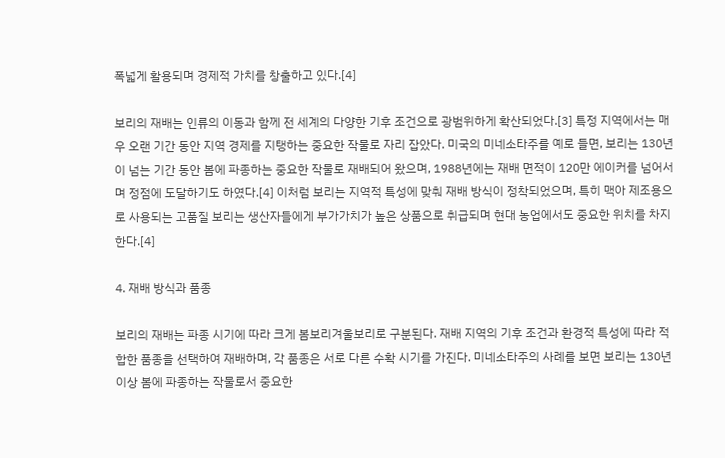폭넓게 활용되며 경제적 가치를 창출하고 있다.[4]

보리의 재배는 인류의 이동과 함께 전 세계의 다양한 기후 조건으로 광범위하게 확산되었다.[3] 특정 지역에서는 매우 오랜 기간 동안 지역 경제를 지탱하는 중요한 작물로 자리 잡았다. 미국의 미네소타주를 예로 들면, 보리는 130년이 넘는 기간 동안 봄에 파종하는 중요한 작물로 재배되어 왔으며, 1988년에는 재배 면적이 120만 에이커를 넘어서며 정점에 도달하기도 하였다.[4] 이처럼 보리는 지역적 특성에 맞춰 재배 방식이 정착되었으며, 특히 맥아 제조용으로 사용되는 고품질 보리는 생산자들에게 부가가치가 높은 상품으로 취급되며 현대 농업에서도 중요한 위치를 차지한다.[4]

4. 재배 방식과 품종

보리의 재배는 파종 시기에 따라 크게 봄보리겨울보리로 구분된다. 재배 지역의 기후 조건과 환경적 특성에 따라 적합한 품종을 선택하여 재배하며, 각 품종은 서로 다른 수확 시기를 가진다. 미네소타주의 사례를 보면 보리는 130년 이상 봄에 파종하는 작물로서 중요한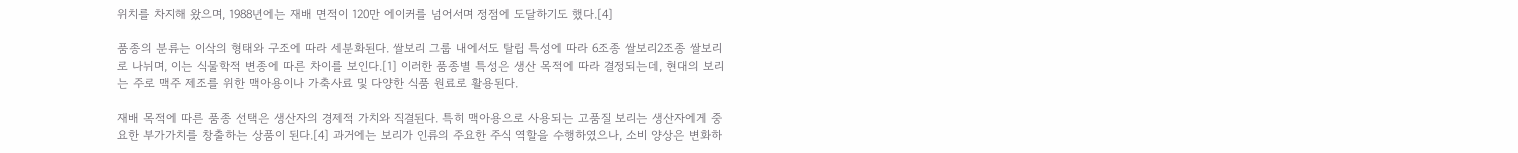위치를 차지해 왔으며, 1988년에는 재배 면적이 120만 에이커를 넘어서며 정점에 도달하기도 했다.[4]

품종의 분류는 이삭의 형태와 구조에 따라 세분화된다. 쌀보리 그룹 내에서도 탈립 특성에 따라 6조종 쌀보리2조종 쌀보리로 나뉘며, 이는 식물학적 변종에 따른 차이를 보인다.[1] 이러한 품종별 특성은 생산 목적에 따라 결정되는데, 현대의 보리는 주로 맥주 제조를 위한 맥아용이나 가축사료 및 다양한 식품 원료로 활용된다.

재배 목적에 따른 품종 선택은 생산자의 경제적 가치와 직결된다. 특히 맥아용으로 사용되는 고품질 보리는 생산자에게 중요한 부가가치를 창출하는 상품이 된다.[4] 과거에는 보리가 인류의 주요한 주식 역할을 수행하였으나, 소비 양상은 변화하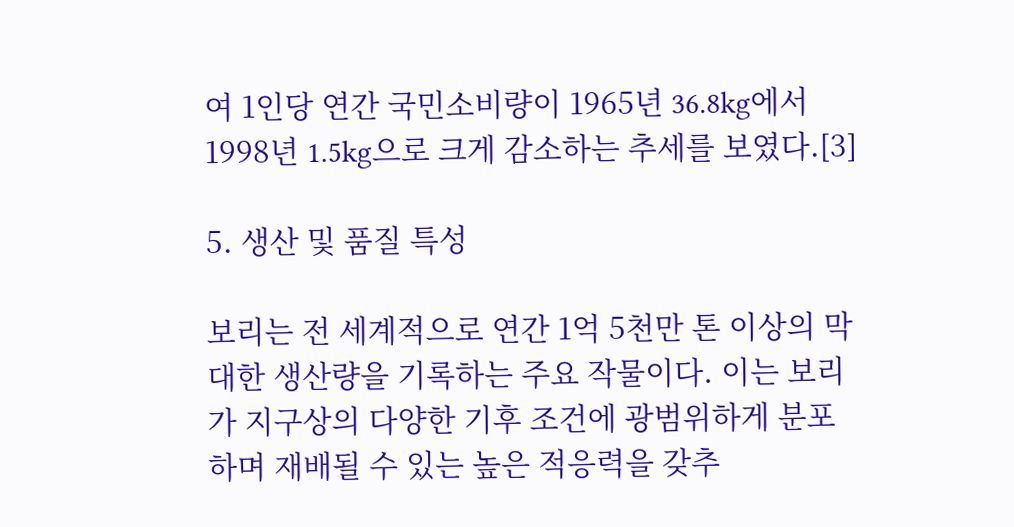여 1인당 연간 국민소비량이 1965년 36.8kg에서 1998년 1.5kg으로 크게 감소하는 추세를 보였다.[3]

5. 생산 및 품질 특성

보리는 전 세계적으로 연간 1억 5천만 톤 이상의 막대한 생산량을 기록하는 주요 작물이다. 이는 보리가 지구상의 다양한 기후 조건에 광범위하게 분포하며 재배될 수 있는 높은 적응력을 갖추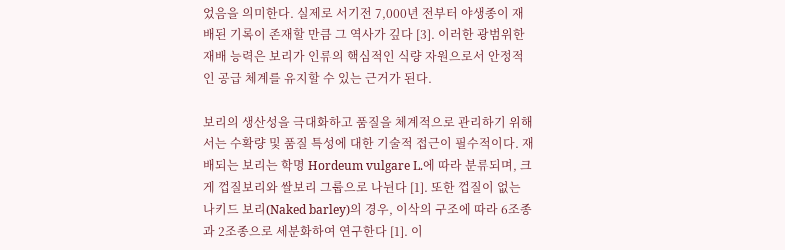었음을 의미한다. 실제로 서기전 7,000년 전부터 야생종이 재배된 기록이 존재할 만큼 그 역사가 깊다 [3]. 이러한 광범위한 재배 능력은 보리가 인류의 핵심적인 식량 자원으로서 안정적인 공급 체계를 유지할 수 있는 근거가 된다.

보리의 생산성을 극대화하고 품질을 체계적으로 관리하기 위해서는 수확량 및 품질 특성에 대한 기술적 접근이 필수적이다. 재배되는 보리는 학명 Hordeum vulgare L.에 따라 분류되며, 크게 껍질보리와 쌀보리 그룹으로 나뉜다 [1]. 또한 껍질이 없는 나키드 보리(Naked barley)의 경우, 이삭의 구조에 따라 6조종과 2조종으로 세분화하여 연구한다 [1]. 이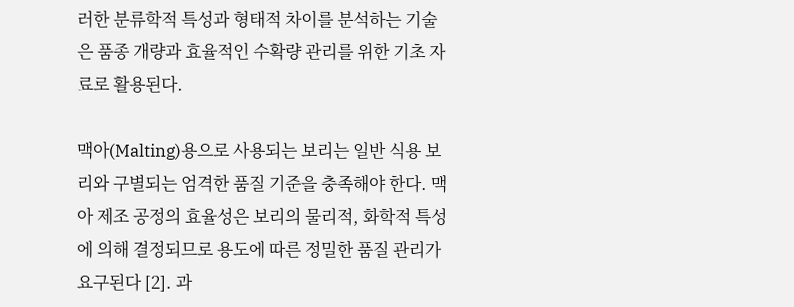러한 분류학적 특성과 형태적 차이를 분석하는 기술은 품종 개량과 효율적인 수확량 관리를 위한 기초 자료로 활용된다.

맥아(Malting)용으로 사용되는 보리는 일반 식용 보리와 구별되는 엄격한 품질 기준을 충족해야 한다. 맥아 제조 공정의 효율성은 보리의 물리적, 화학적 특성에 의해 결정되므로 용도에 따른 정밀한 품질 관리가 요구된다 [2]. 과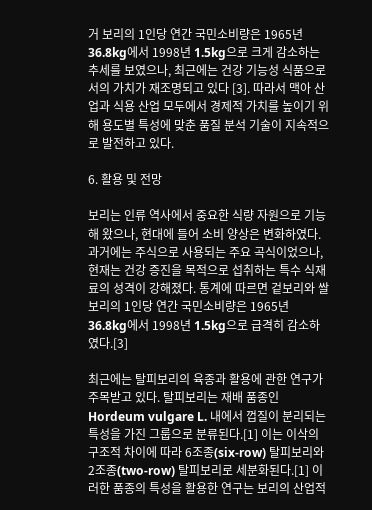거 보리의 1인당 연간 국민소비량은 1965년 36.8kg에서 1998년 1.5kg으로 크게 감소하는 추세를 보였으나, 최근에는 건강 기능성 식품으로서의 가치가 재조명되고 있다 [3]. 따라서 맥아 산업과 식용 산업 모두에서 경제적 가치를 높이기 위해 용도별 특성에 맞춘 품질 분석 기술이 지속적으로 발전하고 있다.

6. 활용 및 전망

보리는 인류 역사에서 중요한 식량 자원으로 기능해 왔으나, 현대에 들어 소비 양상은 변화하였다. 과거에는 주식으로 사용되는 주요 곡식이었으나, 현재는 건강 증진을 목적으로 섭취하는 특수 식재료의 성격이 강해졌다. 통계에 따르면 겉보리와 쌀보리의 1인당 연간 국민소비량은 1965년 36.8kg에서 1998년 1.5kg으로 급격히 감소하였다.[3]

최근에는 탈피보리의 육종과 활용에 관한 연구가 주목받고 있다. 탈피보리는 재배 품종인 Hordeum vulgare L. 내에서 껍질이 분리되는 특성을 가진 그룹으로 분류된다.[1] 이는 이삭의 구조적 차이에 따라 6조종(six-row) 탈피보리와 2조종(two-row) 탈피보리로 세분화된다.[1] 이러한 품종의 특성을 활용한 연구는 보리의 산업적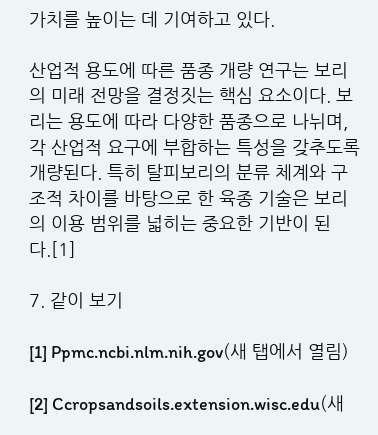가치를 높이는 데 기여하고 있다.

산업적 용도에 따른 품종 개량 연구는 보리의 미래 전망을 결정짓는 핵심 요소이다. 보리는 용도에 따라 다양한 품종으로 나뉘며, 각 산업적 요구에 부합하는 특성을 갖추도록 개량된다. 특히 탈피보리의 분류 체계와 구조적 차이를 바탕으로 한 육종 기술은 보리의 이용 범위를 넓히는 중요한 기반이 된다.[1]

7. 같이 보기

[1] Ppmc.ncbi.nlm.nih.gov(새 탭에서 열림)

[2] Ccropsandsoils.extension.wisc.edu(새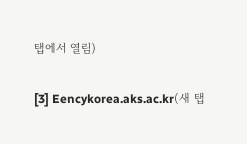탭에서 열림)

[3] Eencykorea.aks.ac.kr(새 탭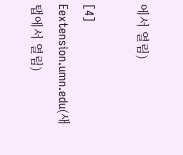에서 열림)

[4] Eextension.umn.edu(새 탭에서 열림)